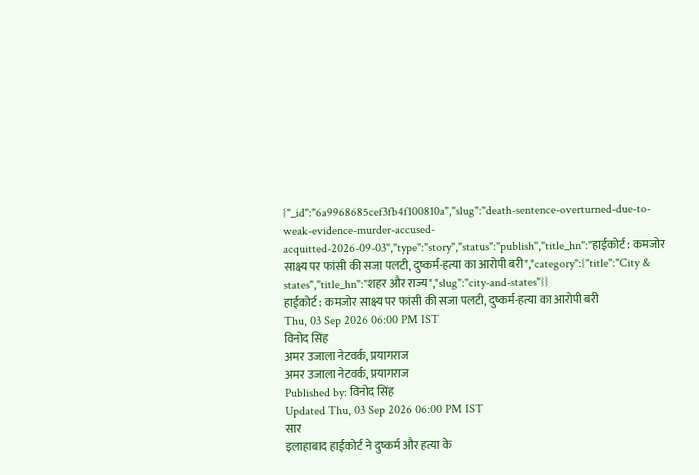{"_id":"6a9968685cef3fb4f100810a","slug":"death-sentence-overturned-due-to-weak-evidence-murder-accused-acquitted-2026-09-03","type":"story","status":"publish","title_hn":"हाईकोर्ट : कमजोर साक्ष्य पर फांसी की सजा पलटी, दुष्कर्म-हत्या का आरोपी बरी","category":{"title":"City & states","title_hn":"शहर और राज्य","slug":"city-and-states"}}
हाईकोर्ट : कमजोर साक्ष्य पर फांसी की सजा पलटी, दुष्कर्म-हत्या का आरोपी बरी
Thu, 03 Sep 2026 06:00 PM IST
विनोद सिंह
अमर उजाला नेटवर्क, प्रयागराज
अमर उजाला नेटवर्क, प्रयागराज
Published by: विनोद सिंह
Updated Thu, 03 Sep 2026 06:00 PM IST
सार
इलाहाबाद हाईकोर्ट ने दुष्कर्म और हत्या के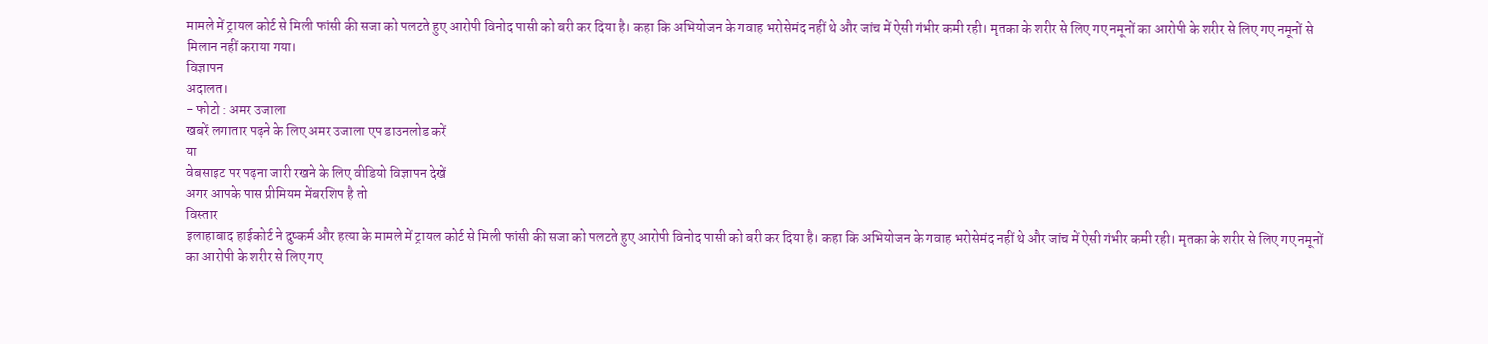मामले में ट्रायल कोर्ट से मिली फांसी की सजा को पलटते हुए आरोपी विनोद पासी को बरी कर दिया है। कहा कि अभियोजन के गवाह भरोसेमंद नहीं थे और जांच में ऐसी गंभीर कमी रही। मृतका के शरीर से लिए गए नमूनों का आरोपी के शरीर से लिए गए नमूनों से मिलान नहीं कराया गया।
विज्ञापन
अदालत।
- फोटो : अमर उजाला
खबरें लगातार पढ़ने के लिए अमर उजाला एप डाउनलोड करें
या
वेबसाइट पर पढ़ना जारी रखने के लिए वीडियो विज्ञापन देखें
अगर आपके पास प्रीमियम मेंबरशिप है तो
विस्तार
इलाहाबाद हाईकोर्ट ने दुष्कर्म और हत्या के मामले में ट्रायल कोर्ट से मिली फांसी की सजा को पलटते हुए आरोपी विनोद पासी को बरी कर दिया है। कहा कि अभियोजन के गवाह भरोसेमंद नहीं थे और जांच में ऐसी गंभीर कमी रही। मृतका के शरीर से लिए गए नमूनों का आरोपी के शरीर से लिए गए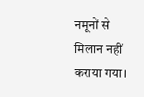नमूनों से मिलान नहीं कराया गया।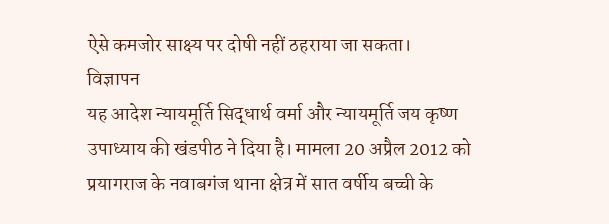ऐसे कमजोर साक्ष्य पर दोषी नहीं ठहराया जा सकता।
विज्ञापन
यह आदेश न्यायमूर्ति सिद्धार्थ वर्मा और न्यायमूर्ति जय कृष्ण उपाध्याय की खंडपीठ ने दिया है। मामला 20 अप्रैल 2012 को प्रयागराज के नवाबगंज थाना क्षेत्र में सात वर्षीय बच्ची के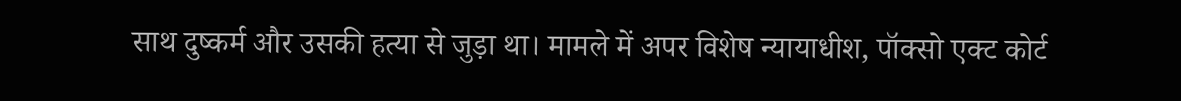साथ दुष्कर्म और उसकी हत्या से जुड़ा था। मामले में अपर विशेष न्यायाधीश, पॉक्सो एक्ट कोर्ट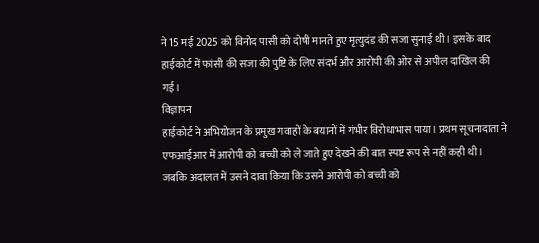ने 15 मई 2025 को विनोद पासी को दोषी मानते हुए मृत्युदंड की सजा सुनाई थी। इसके बाद हाईकोर्ट में फांसी की सजा की पुष्टि के लिए संदर्भ और आरोपी की ओर से अपील दाखिल की गई।
विज्ञापन
हाईकोर्ट ने अभियोजन के प्रमुख गवाहों के बयानों में गंभीर विरोधाभास पाया। प्रथम सूचनादाता ने एफआईआर में आरोपी को बच्ची को ले जाते हुए देखने की बात स्पष्ट रूप से नहीं कही थी। जबकि अदालत में उसने दावा किया कि उसने आरोपी को बच्ची को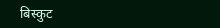बिस्कुट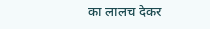का लालच देकर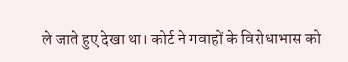ले जाते हुए देखा था। कोर्ट ने गवाहों के विरोधाभास को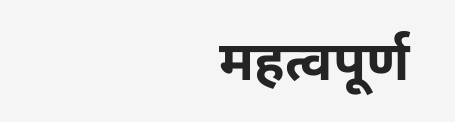महत्वपूर्ण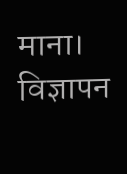माना।
विज्ञापन